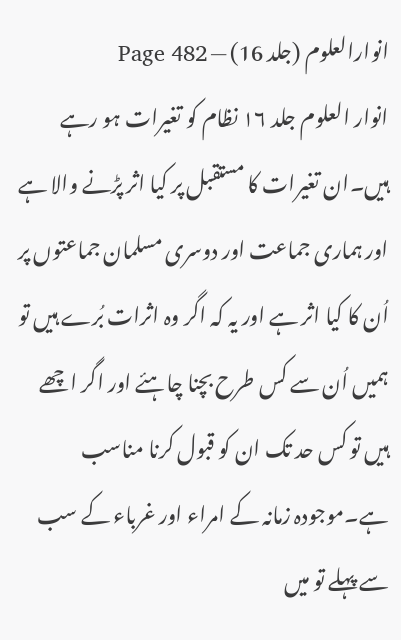انوارالعلوم (جلد 16) — Page 482
انوار العلوم جلد ۱۶ نظام کو تغیرات ہو رہے ہیں۔ان تغیرات کا مستقبل پر کیا اثر پڑنے والا ہے اور ہماری جماعت اور دوسری مسلمان جماعتوں پر اُن کا کیا اثر ہے اور یہ کہ اگر وہ اثرات بُرے ہیں تو ہمیں اُن سے کس طرح بچنا چاہئے اور اگر اچھے ہیں تو کس حد تک ان کو قبول کرنا مناسب ہے۔موجودہ زمانہ کے امراء اور غرباء کے سب سے پہلے تو میں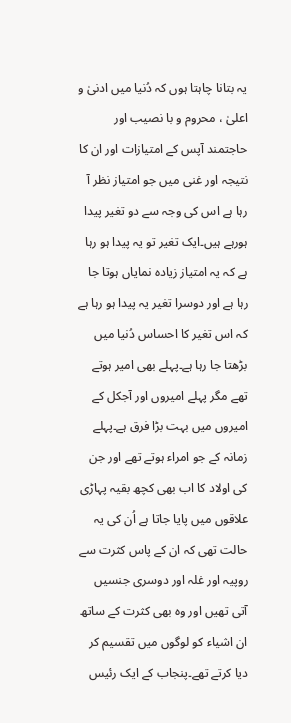یہ بتانا چاہتا ہوں کہ دُنیا میں ادنیٰ و اعلیٰ ، محروم و با نصیب اور حاجتمند آپس کے امتیازات اور ان کا نتیجہ اور غنی میں جو امتیاز نظر آ رہا ہے اس کی وجہ سے دو تغیر پیدا ہورہے ہیں۔ایک تغیر تو یہ پیدا ہو رہا ہے کہ یہ امتیاز زیادہ نمایاں ہوتا جا رہا ہے اور دوسرا تغیر یہ پیدا ہو رہا ہے کہ اس تغیر کا احساس دُنیا میں بڑھتا جا رہا ہے۔پہلے بھی امیر ہوتے تھے مگر پہلے امیروں اور آجکل کے امیروں میں بہت بڑا فرق ہے۔پہلے زمانہ کے جو امراء ہوتے تھے اور جن کی اولاد کا اب بھی کچھ بقیہ پہاڑی علاقوں میں پایا جاتا ہے اُن کی یہ حالت تھی کہ ان کے پاس کثرت سے روپیہ اور غلہ اور دوسری جنسیں آتی تھیں اور وہ بھی کثرت کے ساتھ ان اشیاء کو لوگوں میں تقسیم کر دیا کرتے تھے۔پنجاب کے ایک رئیس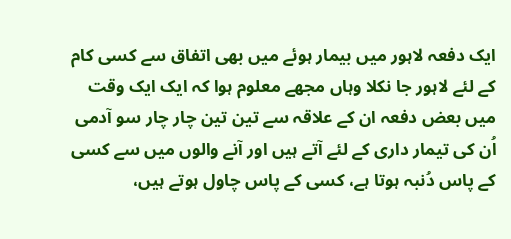ایک دفعہ لاہور میں بیمار ہوئے میں بھی اتفاق سے کسی کام کے لئے لاہور جا نکلا وہاں مجھے معلوم ہوا کہ ایک ایک وقت میں بعض دفعہ ان کے علاقہ سے تین تین چار چار سو آدمی اُن کی تیمار داری کے لئے آتے ہیں اور آنے والوں میں سے کسی کے پاس دُنبہ ہوتا ہے، کسی کے پاس چاول ہوتے ہیں،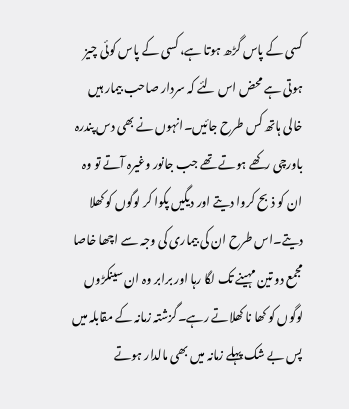کسی کے پاس گڑھ ہوتا ہے، کسی کے پاس کوئی چیز ہوتی ہے محض اس لئے کہ سردار صاحب بیمار ہیں خالی ہاتھ کس طرح جائیں۔انہوں نے بھی دس پندرہ باورچی رکھے ہوتے تھے جب جانور وغیرہ آتے تو وہ ان کو ذبح کروا دیتے اور دیگیں پکوا کر لوگوں کو کھلا دیتے۔اس طرح ان کی بیماری کی وجہ سے اچھا خاصا مجمع دو تین مہینے تک لگا رہا اور برابر وہ ان سینکڑوں لوگوں کو کھا نا کھلاتے رہے۔گزشتہ زمانہ کے مقابلہ میں پس بے شک پہلے زمانہ میں بھی مالدار ہوتے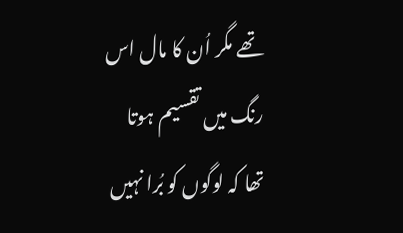تھے مگر اُن کا مال اس رنگ میں تقسیم ہوتا تھا کہ لوگوں کو بُرا نہیں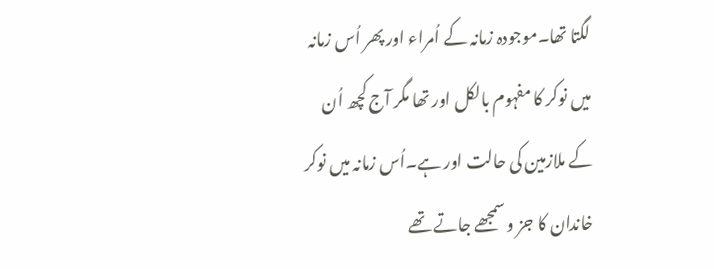لگتا تھا۔موجودہ زمانہ کے اُمراء اور پھر اُس زمانہ میں نوکر کا مفہوم بالکل اور تھا مگر آج کچھ اُن کے ملازمین کی حالت اور ہے۔اُس زمانہ میں نوکر خاندان کا جز و سمجھے جاتے تھے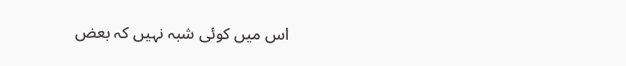اس میں کوئی شبہ نہیں کہ بعض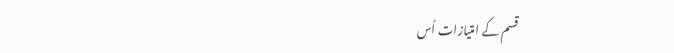قسم کے امتیازات اُس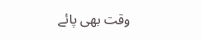وقت بھی پائے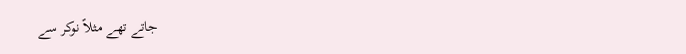جاتے تھے مثلاً نوکر سے